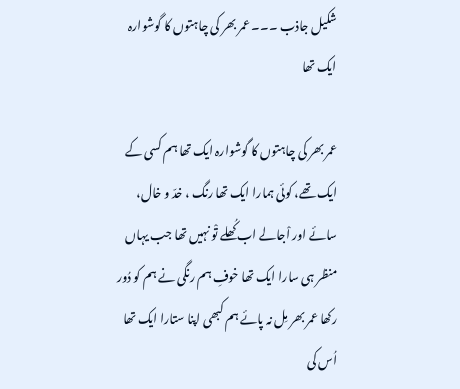شکیل جاذب ۔۔۔ عمر بھر کی چاہتوں کا گوشوارہ ایک تھا

عمر بھر کی چاہتوں کا گوشوارہ ایک تھا ہم کسی کے ایک تھے، کوئی ہمارا ایک تھا رنگ ، خدّ و خال، سائے اور اْجالے اب کُھلے تْو نہیں تھا جب یہاں منظر ہی سارا ایک تھا خوفِ ہم رنگی نے ہم کو دُور رکھا عمر بھر مِل نہ پائے ہم کبھی اپنا ستارا ایک تھا اُس کی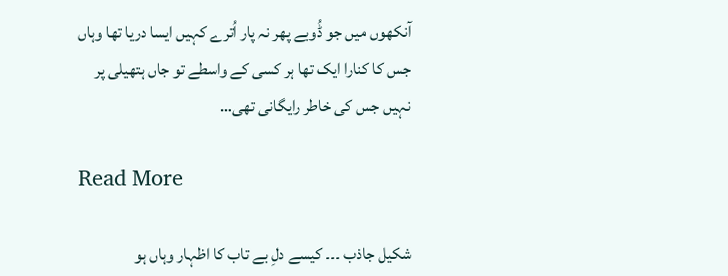آنکھوں میں جو ڈُوبے پھر نہ پار اُترے کہیں ایسا دریا تھا وہاں جس کا کنارا ایک تھا ہر کسی کے واسطے تو جاں ہتھیلی پر نہیں جس کی خاطر رایگانی تھی…

Read More

شکیل جاذب ۔۔۔ کیسے دلِ بے تاب کا اظہار وہاں ہو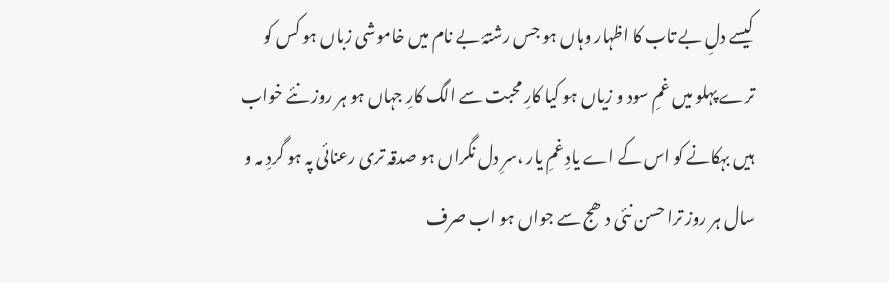کیسے دلِ بے تاب کا اظہار وہاں ہو جس رشتۂ بے نام میں خاموشی زباں ہو کس کو ترے پہلو میں غمِ سود و زیاں ہو کیا کارِ محبت سے الگ کارِ جہاں ہو ہر روز نئے خواب ہیں بہکانے کو اس کے اے یادِ غمِ یار ،سرِ دل نگراں ہو صدقہ تری رعنائی پہ ہو گردِ مہ و سال ہر روز ترا حسن نئی دھج سے جواں ہو اب صرف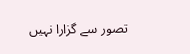تصور سے گزارا نہیں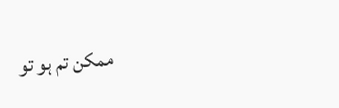ممکن تم ہو تو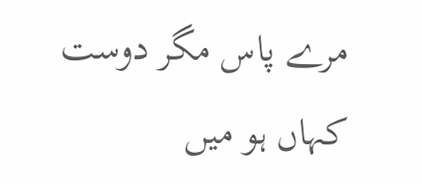مرے پاس مگر دوست کہاں ہو میں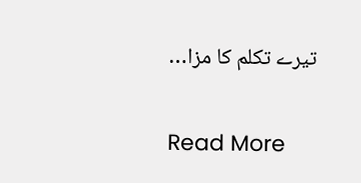تیرے تکلم کا مزا…

Read More